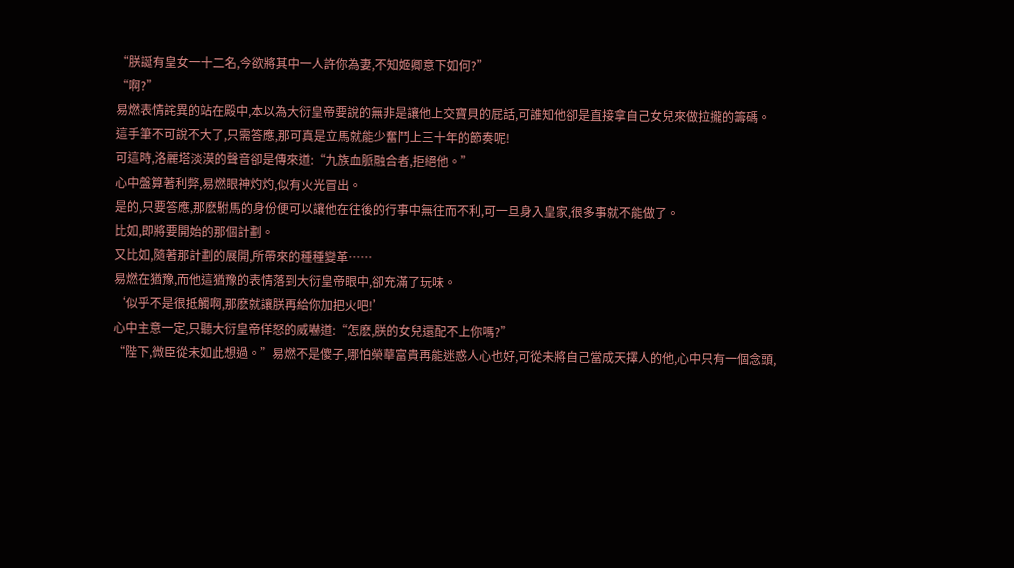“朕誕有皇女一十二名,今欲將其中一人許你為妻,不知姬卿意下如何?”
“啊?”
易燃表情詫異的站在殿中,本以為大衍皇帝要說的無非是讓他上交寶貝的屁話,可誰知他卻是直接拿自己女兒來做拉攏的籌碼。
這手筆不可說不大了,只需答應,那可真是立馬就能少奮鬥上三十年的節奏呢!
可這時,洛麗塔淡漠的聲音卻是傳來道:“九族血脈融合者,拒絕他。”
心中盤算著利弊,易燃眼神灼灼,似有火光冒出。
是的,只要答應,那麽駙馬的身份便可以讓他在往後的行事中無往而不利,可一旦身入皇家,很多事就不能做了。
比如,即將要開始的那個計劃。
又比如,隨著那計劃的展開,所帶來的種種變革……
易燃在猶豫,而他這猶豫的表情落到大衍皇帝眼中,卻充滿了玩味。
‘似乎不是很抵觸啊,那麽就讓朕再給你加把火吧!’
心中主意一定,只聽大衍皇帝佯怒的威嚇道:“怎麽,朕的女兒還配不上你嗎?”
“陛下,微臣從未如此想過。”易燃不是傻子,哪怕榮華富貴再能迷惑人心也好,可從未將自己當成天擇人的他,心中只有一個念頭,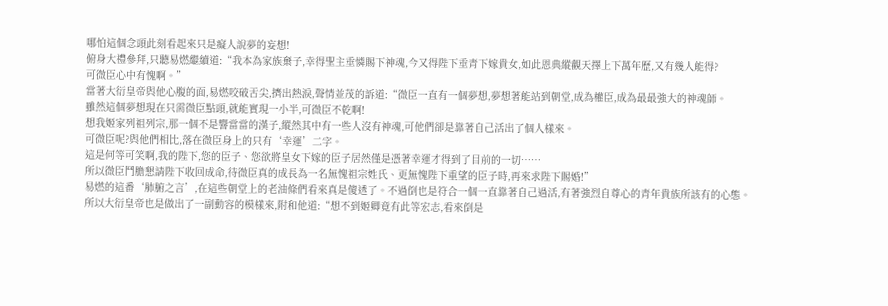哪怕這個念頭此刻看起來只是癡人說夢的妄想!
俯身大禮參拜,只聽易燃繼續道:“我本為家族棄子,幸得聖主垂憐賜下神魂,今又得陛下垂青下嫁貴女,如此恩典縱觀天擇上下萬年歷,又有幾人能得?
可微臣心中有愧啊。”
當著大衍皇帝與他心腹的面,易燃咬破舌尖,擠出熱淚,聲情並茂的訴道:“微臣一直有一個夢想,夢想著能站到朝堂,成為權臣,成為最最強大的神魂師。
雖然這個夢想現在只需微臣點頭,就能實現一小半,可微臣不乾啊!
想我姬家列祖列宗,那一個不是響當當的漢子,縱然其中有一些人沒有神魂,可他們卻是靠著自己活出了個人樣來。
可微臣呢?與他們相比,落在微臣身上的只有‘幸運’二字。
這是何等可笑啊,我的陛下,您的臣子、您欲將皇女下嫁的臣子居然僅是憑著幸運才得到了目前的一切……
所以微臣鬥膽懇請陛下收回成命,待微臣真的成長為一名無愧祖宗姓氏、更無愧陛下重望的臣子時,再來求陛下賜婚!”
易燃的這番‘肺腑之言’,在這些朝堂上的老油條們看來真是傻透了。不過倒也是符合一個一直靠著自己過活,有著強烈自尊心的青年貴族所該有的心態。
所以大衍皇帝也是做出了一副動容的模樣來,附和他道:“想不到姬卿竟有此等宏志,看來倒是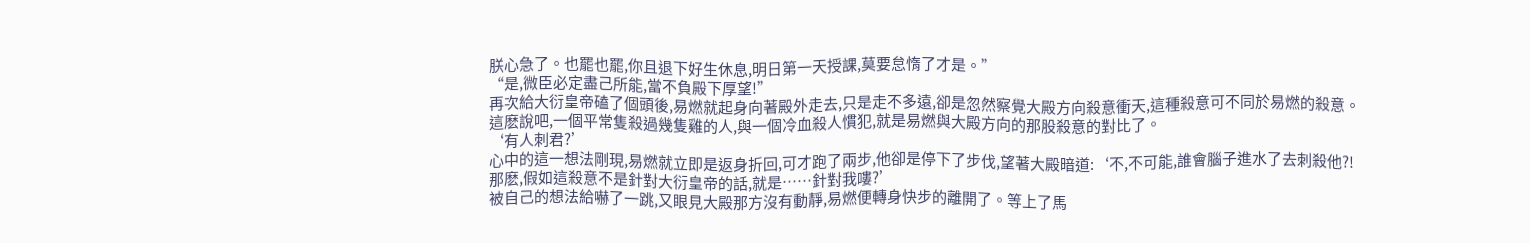朕心急了。也罷也罷,你且退下好生休息,明日第一天授課,莫要怠惰了才是。”
“是,微臣必定盡己所能,當不負殿下厚望!”
再次給大衍皇帝磕了個頭後,易燃就起身向著殿外走去,只是走不多遠,卻是忽然察覺大殿方向殺意衝天,這種殺意可不同於易燃的殺意。
這麽說吧,一個平常隻殺過幾隻雞的人,與一個冷血殺人慣犯,就是易燃與大殿方向的那股殺意的對比了。
‘有人刺君?’
心中的這一想法剛現,易燃就立即是返身折回,可才跑了兩步,他卻是停下了步伐,望著大殿暗道:‘不,不可能,誰會腦子進水了去刺殺他?!
那麽,假如這殺意不是針對大衍皇帝的話,就是……針對我嘍?’
被自己的想法給嚇了一跳,又眼見大殿那方沒有動靜,易燃便轉身快步的離開了。等上了馬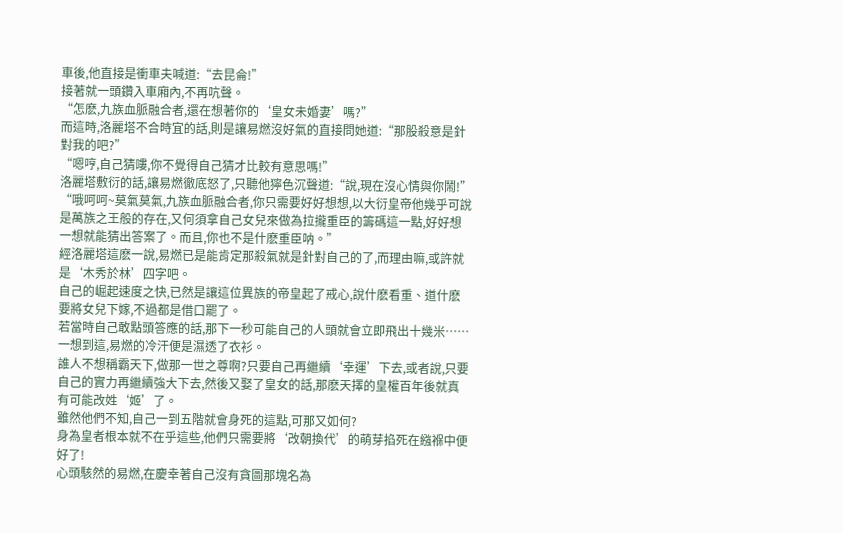車後,他直接是衝車夫喊道:“去昆侖!”
接著就一頭鑽入車廂內,不再吭聲。
“怎麽,九族血脈融合者,還在想著你的‘皇女未婚妻’嗎?”
而這時,洛麗塔不合時宜的話,則是讓易燃沒好氣的直接問她道:“那股殺意是針對我的吧?”
“嗯哼,自己猜嘍,你不覺得自己猜才比較有意思嗎!”
洛麗塔敷衍的話,讓易燃徹底怒了,只聽他獰色沉聲道:“說,現在沒心情與你鬧!”
“哦呵呵~莫氣莫氣,九族血脈融合者,你只需要好好想想,以大衍皇帝他幾乎可說是萬族之王般的存在,又何須拿自己女兒來做為拉攏重臣的籌碼這一點,好好想一想就能猜出答案了。而且,你也不是什麽重臣呐。”
經洛麗塔這麽一說,易燃已是能肯定那殺氣就是針對自己的了,而理由嘛,或許就是‘木秀於林’四字吧。
自己的崛起速度之快,已然是讓這位異族的帝皇起了戒心,說什麽看重、道什麽要將女兒下嫁,不過都是借口罷了。
若當時自己敢點頭答應的話,那下一秒可能自己的人頭就會立即飛出十幾米……
一想到這,易燃的冷汗便是濕透了衣衫。
誰人不想稱霸天下,做那一世之尊啊?只要自己再繼續‘幸運’下去,或者說,只要自己的實力再繼續強大下去,然後又娶了皇女的話,那麽天擇的皇權百年後就真有可能改姓‘姬’了。
雖然他們不知,自己一到五階就會身死的這點,可那又如何?
身為皇者根本就不在乎這些,他們只需要將‘改朝換代’的萌芽掐死在繈褓中便好了!
心頭駭然的易燃,在慶幸著自己沒有貪圖那塊名為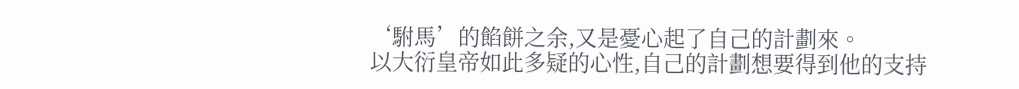‘駙馬’的餡餅之余,又是憂心起了自己的計劃來。
以大衍皇帝如此多疑的心性,自己的計劃想要得到他的支持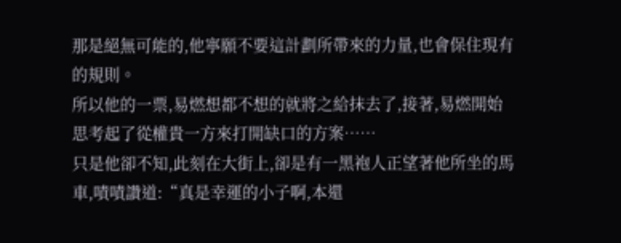那是絕無可能的,他寧願不要這計劃所帶來的力量,也會保住現有的規則。
所以他的一票,易燃想都不想的就將之給抹去了,接著,易燃開始思考起了從權貴一方來打開缺口的方案……
只是他卻不知,此刻在大街上,卻是有一黑袍人正望著他所坐的馬車,嘖嘖讚道:“真是幸運的小子啊,本還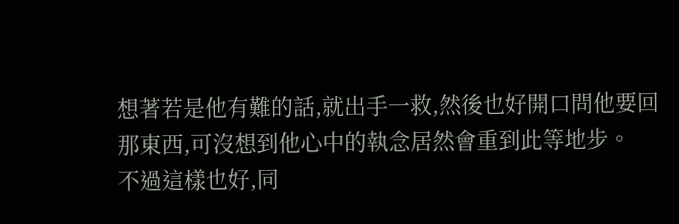想著若是他有難的話,就出手一救,然後也好開口問他要回那東西,可沒想到他心中的執念居然會重到此等地步。
不過這樣也好,同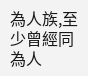為人族,至少曾經同為人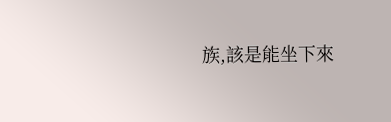族,該是能坐下來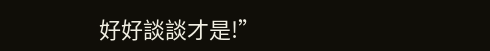好好談談才是!”